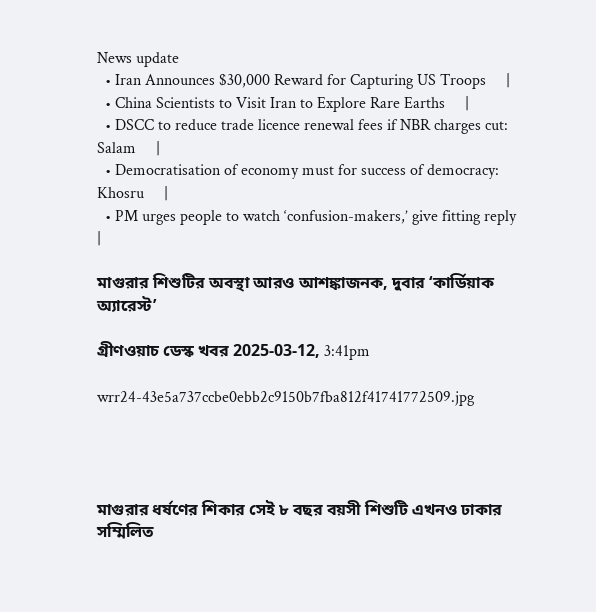News update
  • Iran Announces $30,000 Reward for Capturing US Troops     |
  • China Scientists to Visit Iran to Explore Rare Earths     |
  • DSCC to reduce trade licence renewal fees if NBR charges cut: Salam     |
  • Democratisation of economy must for success of democracy: Khosru     |
  • PM urges people to watch ‘confusion-makers,’ give fitting reply     |

মাগুরার শিশুটির অবস্থা আরও আশঙ্কাজনক, দুবার ‘কার্ডিয়াক অ্যারেস্ট’

গ্রীণওয়াচ ডেস্ক খবর 2025-03-12, 3:41pm

wrr24-43e5a737ccbe0ebb2c9150b7fba812f41741772509.jpg




মাগুরার ধর্ষণের শিকার সেই ৮ বছর বয়সী শিশুটি এখনও ঢাকার সম্মিলিত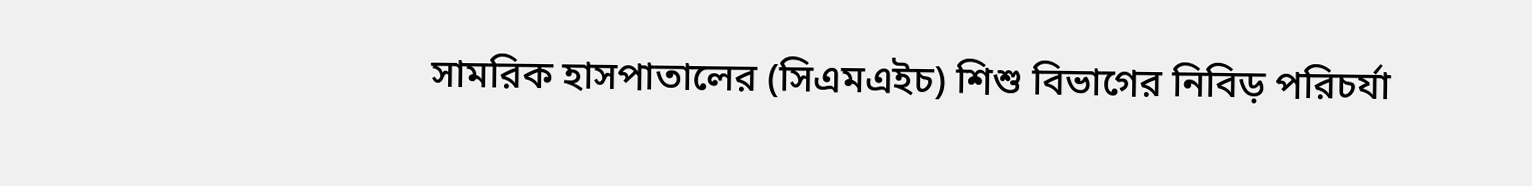সামরিক হাসপাতালের (সিএমএইচ) শিশু বিভাগের নিবিড় পরিচর্যা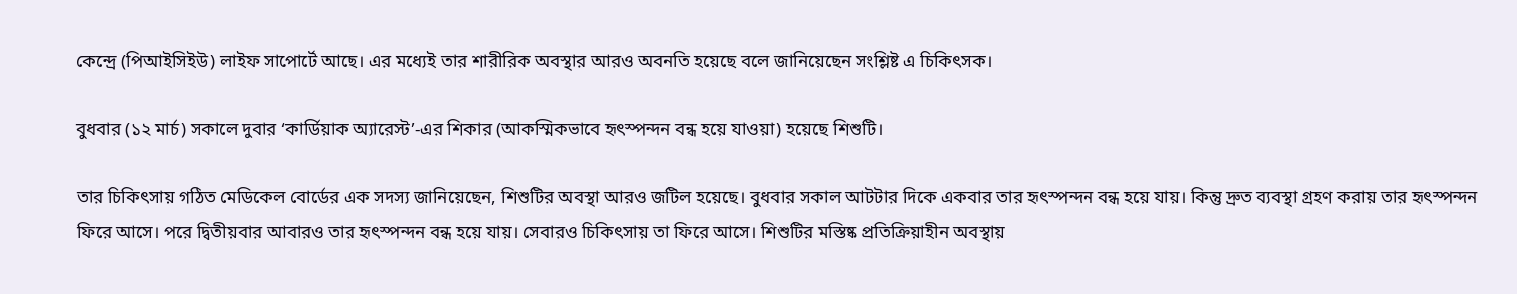কেন্দ্রে (পিআইসিইউ) লাইফ সাপোর্টে আছে। এর মধ্যেই তার শারীরিক অবস্থার আরও অবনতি হয়েছে বলে জানিয়েছেন সংশ্লিষ্ট এ চিকিৎসক।

বুধবার (১২ মার্চ) সকালে দুবার ‘কার্ডিয়াক অ্যারেস্ট’-এর শিকার (আকস্মিকভাবে হৃৎস্পন্দন বন্ধ হয়ে যাওয়া) হয়েছে শিশুটি।

তার চিকিৎসায় গঠিত মেডিকেল বোর্ডের এক সদস্য জানিয়েছেন, শিশুটির অবস্থা আরও জটিল হয়েছে। বুধবার সকাল আটটার দিকে একবার তার হৃৎস্পন্দন বন্ধ হয়ে যায়। কিন্তু দ্রুত ব্যবস্থা গ্রহণ করায় তার হৃৎস্পন্দন ফিরে আসে। পরে দ্বিতীয়বার আবারও তার হৃৎস্পন্দন বন্ধ হয়ে যায়। সেবারও চিকিৎসায় তা ফিরে আসে। শিশুটির মস্তিষ্ক প্রতিক্রিয়াহীন অবস্থায়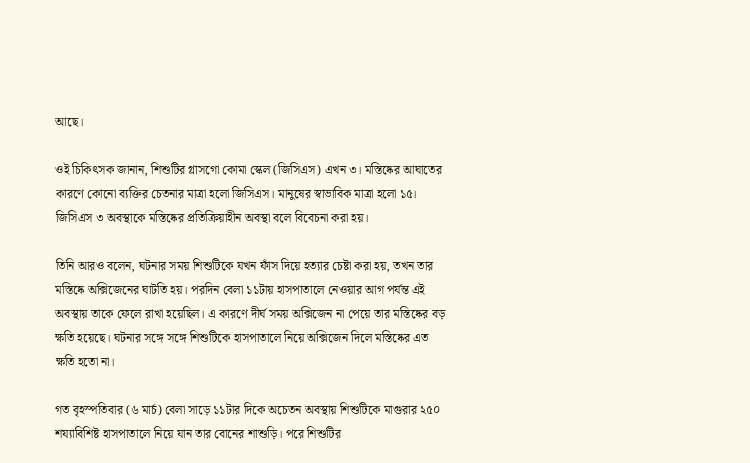আছে।

ওই চিকিৎসক জানান, শিশুটির গ্লাসগো কোমা স্কেল (জিসিএস) এখন ৩। মস্তিষ্কের আঘাতের কারণে কোনো ব্যক্তির চেতনার মাত্রা হলো জিসিএস। মানুষের স্বাভাবিক মাত্রা হলো ১৫। জিসিএস ৩ অবস্থাকে মস্তিষ্কের প্রতিক্রিয়াহীন অবস্থা বলে বিবেচনা করা হয়।

তিনি আরও বলেন, ঘটনার সময় শিশুটিকে যখন ফাঁস দিয়ে হত্যার চেষ্টা করা হয়, তখন তার মস্তিষ্কে অক্সিজেনের ঘাটতি হয়। পরদিন বেলা ১১টায় হাসপাতালে নেওয়ার আগ পর্যন্ত এই অবস্থায় তাকে ফেলে রাখা হয়েছিল। এ কারণে দীর্ঘ সময় অক্সিজেন না পেয়ে তার মস্তিষ্কের বড় ক্ষতি হয়েছে। ঘটনার সঙ্গে সঙ্গে শিশুটিকে হাসপাতালে নিয়ে অক্সিজেন দিলে মস্তিষ্কের এত ক্ষতি হতো না।

গত বৃহস্পতিবার (৬ মার্চ) বেলা সাড়ে ১১টার দিকে অচেতন অবস্থায় শিশুটিকে মাগুরার ২৫০ শয্যাবিশিষ্ট হাসপাতালে নিয়ে যান তার বোনের শাশুড়ি। পরে শিশুটির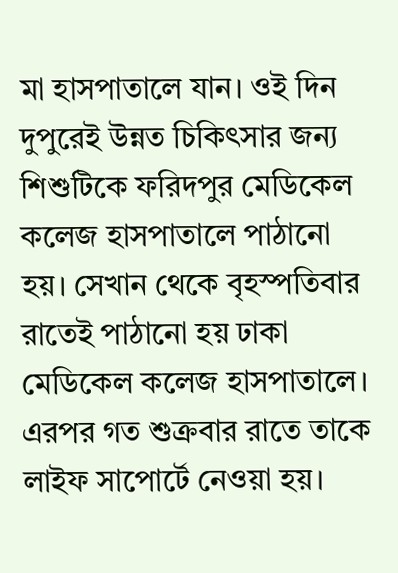মা হাসপাতালে যান। ওই দিন দুপুরেই উন্নত চিকিৎসার জন্য শিশুটিকে ফরিদপুর মেডিকেল কলেজ হাসপাতালে পাঠানো হয়। সেখান থেকে বৃহস্পতিবার রাতেই পাঠানো হয় ঢাকা মেডিকেল কলেজ হাসপাতালে। এরপর গত শুক্রবার রাতে তাকে লাইফ সাপোর্টে নেওয়া হয়।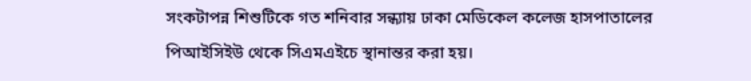সংকটাপন্ন শিশুটিকে গত শনিবার সন্ধ্যায় ঢাকা মেডিকেল কলেজ হাসপাতালের পিআইসিইউ থেকে সিএমএইচে স্থানান্তর করা হয়।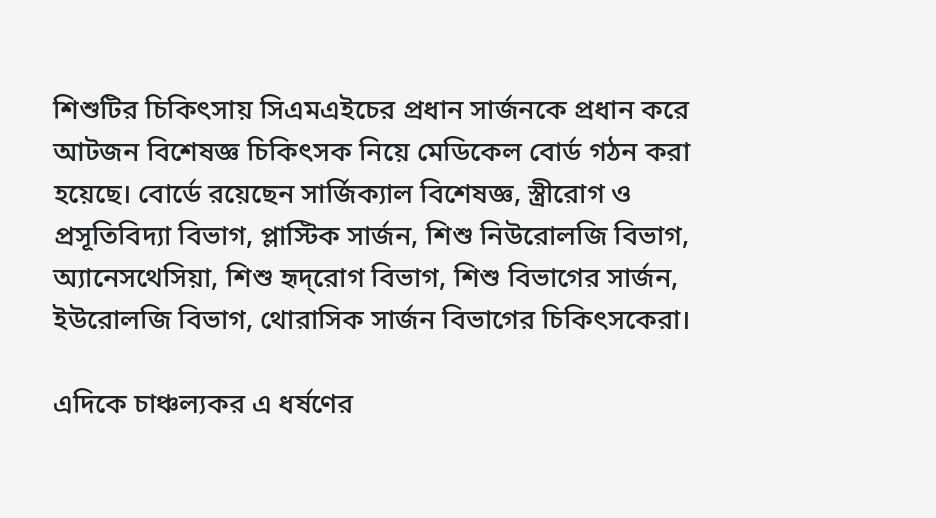শিশুটির চিকিৎসায় সিএমএইচের প্রধান সার্জনকে প্রধান করে আটজন বিশেষজ্ঞ চিকিৎসক নিয়ে মেডিকেল বোর্ড গঠন করা হয়েছে। বোর্ডে রয়েছেন সার্জিক্যাল বিশেষজ্ঞ, স্ত্রীরোগ ও প্রসূতিবিদ্যা বিভাগ, প্লাস্টিক সার্জন, শিশু নিউরোলজি বিভাগ, অ্যানেসথেসিয়া, শিশু হৃদ্‌রোগ বিভাগ, শিশু বিভাগের সার্জন, ইউরোলজি বিভাগ, থোরাসিক সার্জন বিভাগের চিকিৎসকেরা।

এদিকে চাঞ্চল্যকর এ ধর্ষণের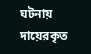ঘটনায় দায়েরকৃত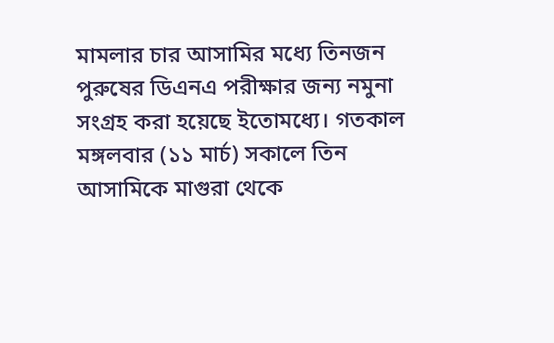মামলার চার আসামির মধ্যে তিনজন পুরুষের ডিএনএ পরীক্ষার জন্য নমুনা সংগ্রহ করা হয়েছে ইতোমধ্যে। গতকাল মঙ্গলবার (১১ মার্চ) সকালে তিন আসামিকে মাগুরা থেকে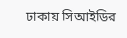ঢাকায় সিআইডির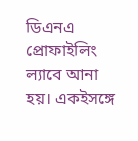ডিএনএ প্রোফাইলিং ল্যাবে আনা হয়। একইসঙ্গে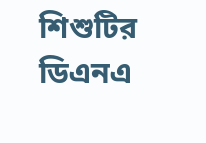শিশুটির ডিএনএ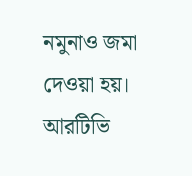নমুনাও জমা দেওয়া হয়। আরটিভি